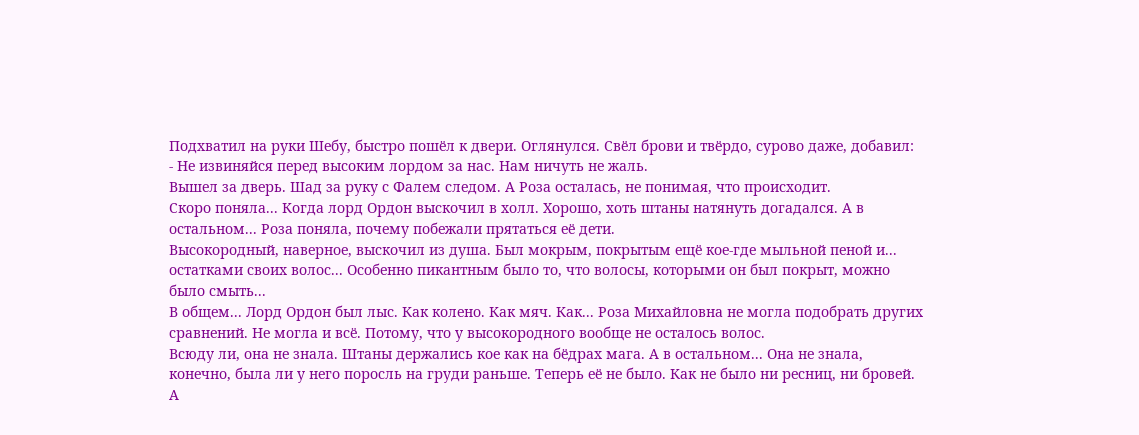Подхватил на руки Шебу, быстро пошёл к двери. Оглянулся. Свёл брови и твёрдо, сурово даже, добавил:
- Не извиняйся перед высоким лордом за нас. Нам ничуть не жаль.
Вышел за дверь. Шад за руку с Фалем следом. А Роза осталась, не понимая, что происходит.
Скоро поняла... Когда лорд Ордон выскочил в холл. Хорошо, хоть штаны натянуть догадался. А в остальном... Роза поняла, почему побежали прятаться её дети.
Высокородный, наверное, выскочил из душа. Был мокрым, покрытым ещё кое-где мыльной пеной и... остатками своих волос... Особенно пикантным было то, что волосы, которыми он был покрыт, можно было смыть...
В общем... Лорд Ордон был лыс. Как колено. Как мяч. Как... Роза Михайловна не могла подобрать других сравнений. Не могла и всё. Потому, что у высокородного вообще не осталось волос.
Всюду ли, она не знала. Штаны держались кое как на бёдрах мага. А в остальном... Она не знала, конечно, была ли у него поросль на груди раньше. Теперь её не было. Как не было ни ресниц, ни бровей. А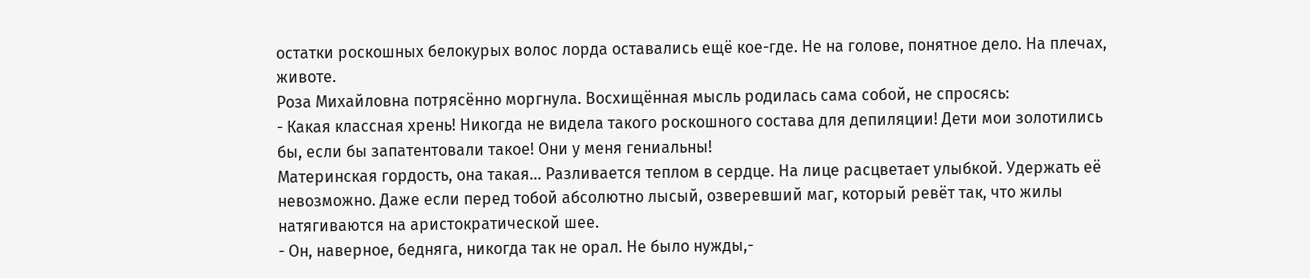остатки роскошных белокурых волос лорда оставались ещё кое-где. Не на голове, понятное дело. На плечах, животе.
Роза Михайловна потрясённо моргнула. Восхищённая мысль родилась сама собой, не спросясь:
- Какая классная хрень! Никогда не видела такого роскошного состава для депиляции! Дети мои золотились бы, если бы запатентовали такое! Они у меня гениальны!
Материнская гордость, она такая... Разливается теплом в сердце. На лице расцветает улыбкой. Удержать её невозможно. Даже если перед тобой абсолютно лысый, озверевший маг, который ревёт так, что жилы натягиваются на аристократической шее.
- Он, наверное, бедняга, никогда так не орал. Не было нужды,-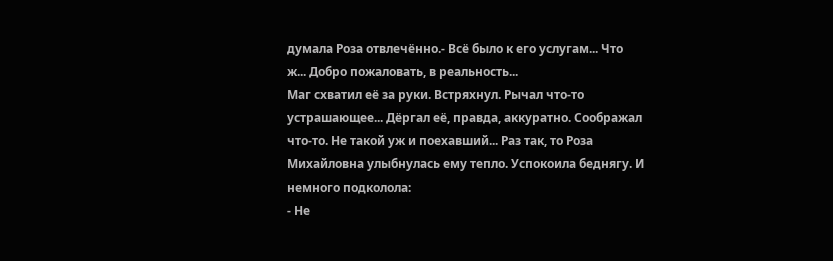думала Роза отвлечённо.- Всё было к его услугам... Что ж... Добро пожаловать, в реальность...
Маг схватил её за руки. Встряхнул. Рычал что-то устрашающее... Дёргал её, правда, аккуратно. Соображал что-то. Не такой уж и поехавший... Раз так, то Роза Михайловна улыбнулась ему тепло. Успокоила беднягу. И немного подколола:
- Не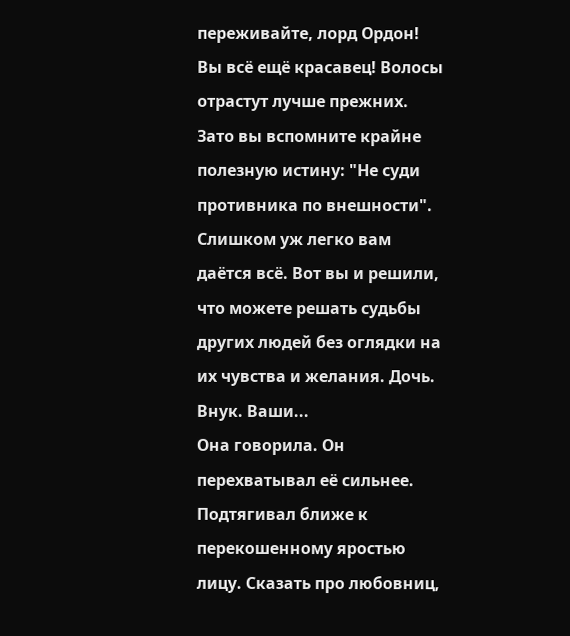переживайте, лорд Ордон! Вы всё ещё красавец! Волосы отрастут лучше прежних. Зато вы вспомните крайне полезную истину: "Не суди противника по внешности". Слишком уж легко вам даётся всё. Вот вы и решили, что можете решать судьбы других людей без оглядки на их чувства и желания. Дочь. Внук. Ваши...
Она говорила. Он перехватывал её сильнее. Подтягивал ближе к перекошенному яростью лицу. Сказать про любовниц,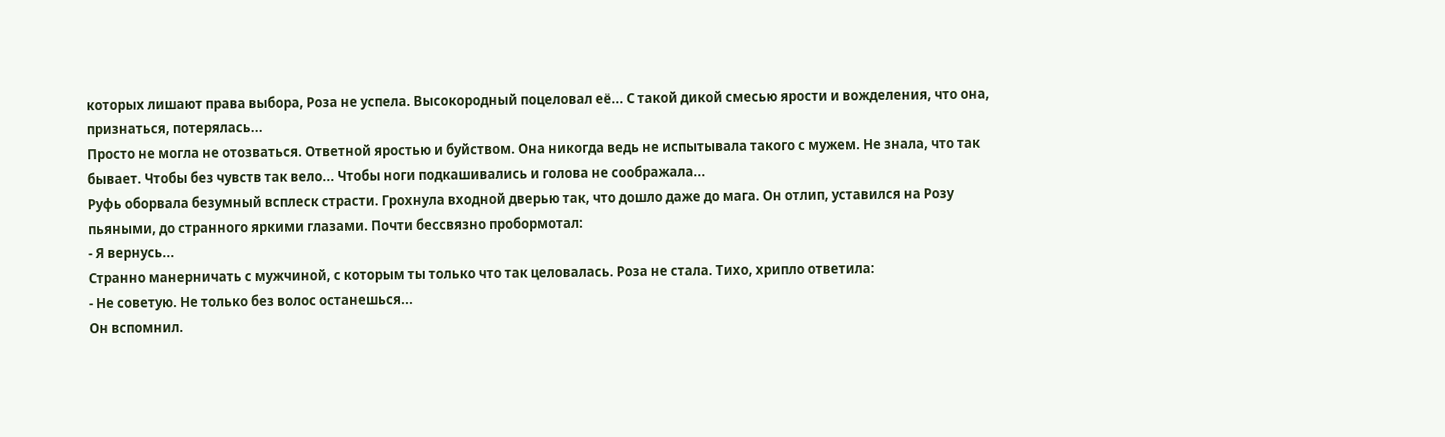которых лишают права выбора, Роза не успела. Высокородный поцеловал её... С такой дикой смесью ярости и вожделения, что она, признаться, потерялась...
Просто не могла не отозваться. Ответной яростью и буйством. Она никогда ведь не испытывала такого с мужем. Не знала, что так бывает. Чтобы без чувств так вело... Чтобы ноги подкашивались и голова не соображала...
Руфь оборвала безумный всплеск страсти. Грохнула входной дверью так, что дошло даже до мага. Он отлип, уставился на Розу пьяными, до странного яркими глазами. Почти бессвязно пробормотал:
- Я вернусь...
Странно манерничать с мужчиной, с которым ты только что так целовалась. Роза не стала. Тихо, хрипло ответила:
- Не советую. Не только без волос останешься...
Он вспомнил.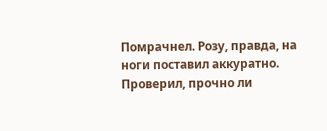Помрачнел. Розу, правда, на ноги поставил аккуратно. Проверил, прочно ли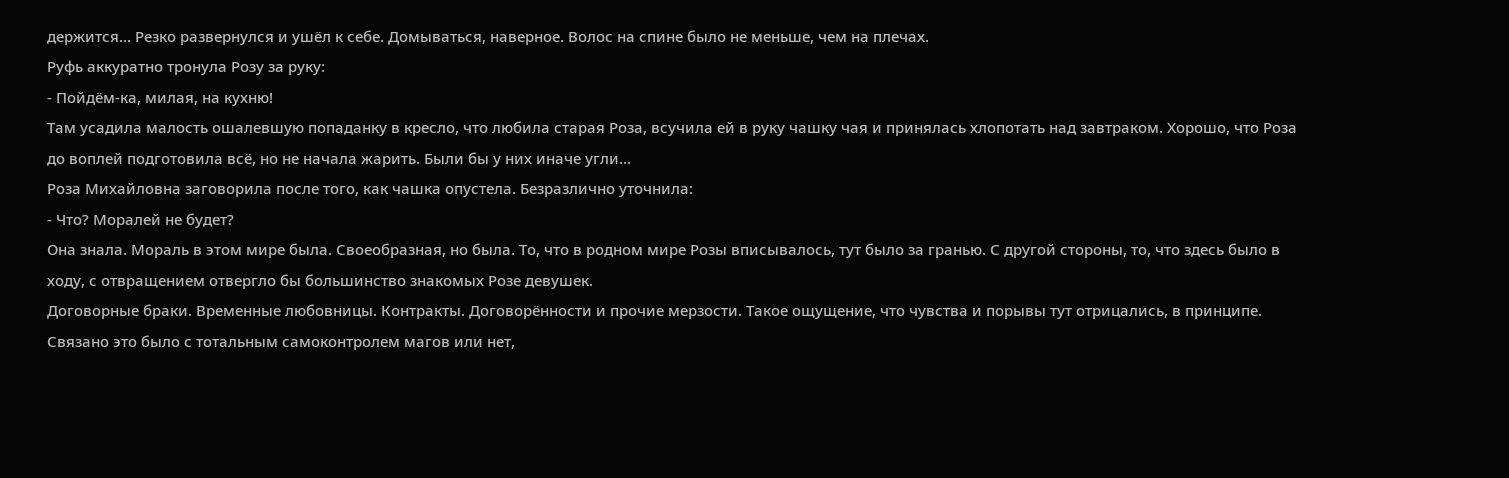держится... Резко развернулся и ушёл к себе. Домываться, наверное. Волос на спине было не меньше, чем на плечах.
Руфь аккуратно тронула Розу за руку:
- Пойдём-ка, милая, на кухню!
Там усадила малость ошалевшую попаданку в кресло, что любила старая Роза, всучила ей в руку чашку чая и принялась хлопотать над завтраком. Хорошо, что Роза до воплей подготовила всё, но не начала жарить. Были бы у них иначе угли...
Роза Михайловна заговорила после того, как чашка опустела. Безразлично уточнила:
- Что? Моралей не будет?
Она знала. Мораль в этом мире была. Своеобразная, но была. То, что в родном мире Розы вписывалось, тут было за гранью. С другой стороны, то, что здесь было в ходу, с отвращением отвергло бы большинство знакомых Розе девушек.
Договорные браки. Временные любовницы. Контракты. Договорённости и прочие мерзости. Такое ощущение, что чувства и порывы тут отрицались, в принципе. Связано это было с тотальным самоконтролем магов или нет,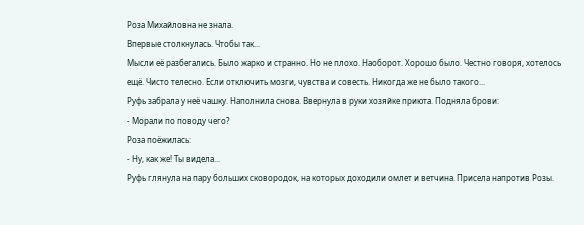Роза Михайловна не знала.
Впервые столкнулась. Чтобы так...
Мысли её разбегались. Было жарко и странно. Но не плохо. Наоборот. Хорошо было. Честно говоря, хотелось ещё. Чисто телесно. Если отключить мозги, чувства и совесть. Никогда же не было такого...
Руфь забрала у неё чашку. Наполнила снова. Ввернула в руки хозяйке приюта. Подняла брови:
- Морали по поводу чего?
Роза поёжилась:
- Ну, как же! Ты видела...
Руфь глянула на пару больших сковородок, на которых доходили омлет и ветчина. Присела напротив Розы.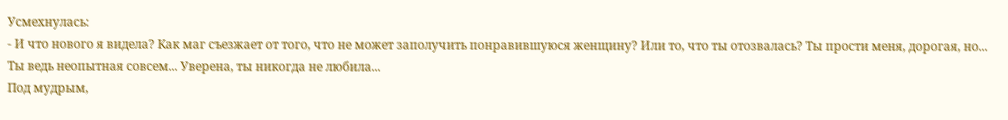Усмехнулась:
- И что нового я видела? Как маг съезжает от того, что не может заполучить понравившуюся женщину? Или то, что ты отозвалась? Ты прости меня, дорогая, но... Ты ведь неопытная совсем... Уверена, ты никогда не любила...
Под мудрым,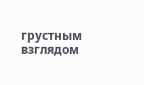грустным взглядом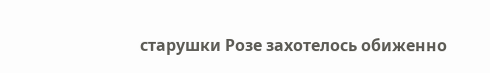старушки Розе захотелось обиженно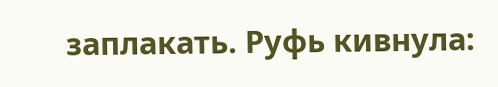заплакать. Руфь кивнула: